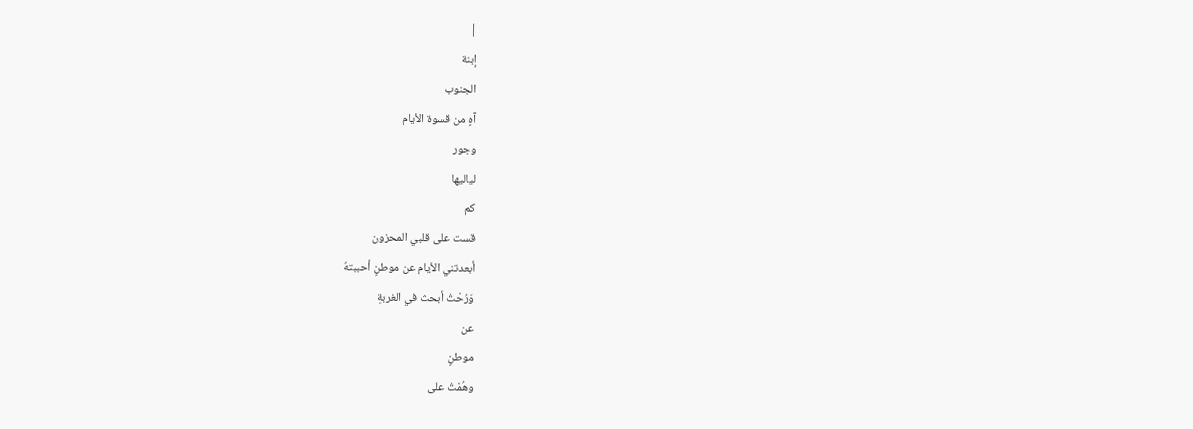|
إبنة
الجنوب
آهٍ من قسوة الأيام
وجور
لياليها
كم
قست على قلبي المحزون
أبعدتني الأيام عن موطنٍ أحببتهُ
وَرُحْتُ أبحث في الغربةِ
عن
موطنٍ
وهُمْتُ على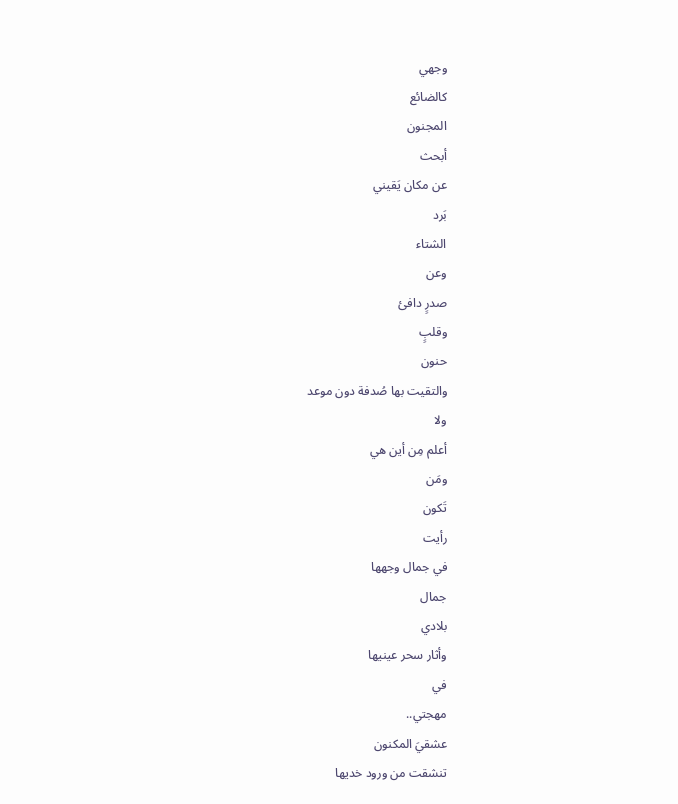وجهي
كالضائع
المجنون
أبحث
عن مكان يَقيني
بَرد
الشتاء
وعن
صدرٍ دافئ
وقلبٍ
حنون
والتقيت بها صُدفة دون موعد
ولا
أعلم مِن أين هي
ومَن
تَكون
رأيت
في جمال وجهها
جمال
بلادي
وأثار سحر عينيها
في
مهجتي..
عشقيَ المكنون
تنشقت من ورود خديها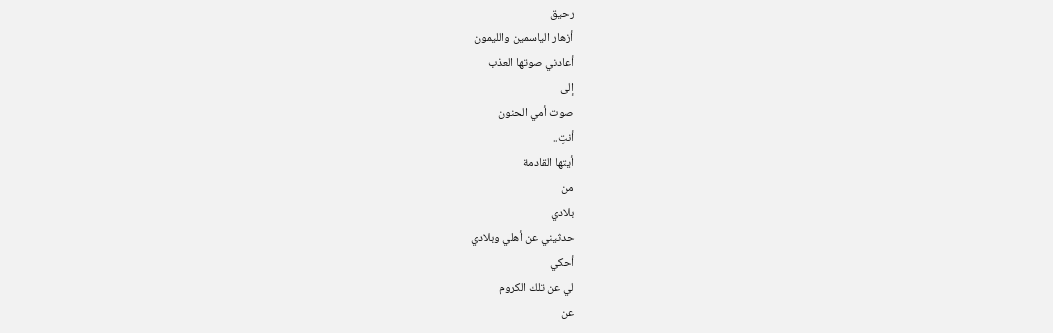رحيق
أزهار الياسمين والليمون
أعادني صوتها العذب
إلى
صوت أمي الحنون
أنتِ..
أيتها القادمة
من
بلادي
حدثيني عن أهلي وبلادي
أحكي
لي عن تلك الكروم
عن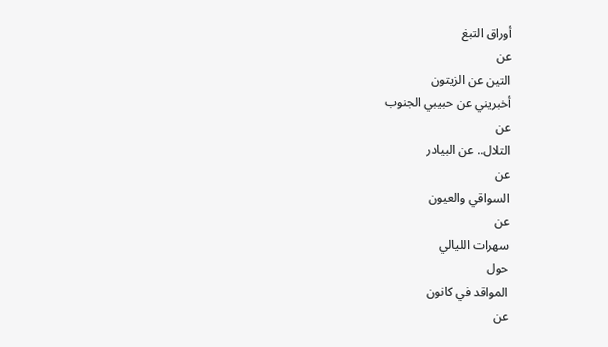أوراق التبغ
عن
التين عن الزيتون
أخبريني عن حبيبي الجنوب
عن
التلال.. عن البيادر
عن
السواقي والعيون
عن
سهرات الليالي
حول
المواقد في كانون
عن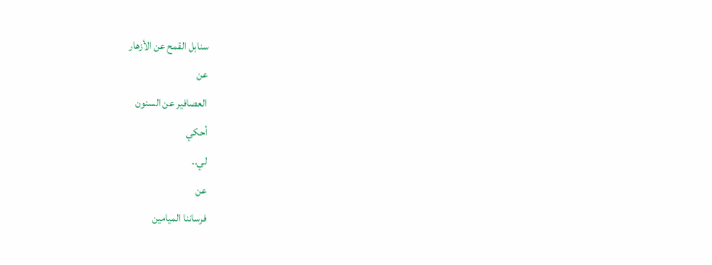سنابل القمح عن الأزهار
عن
العصافير عن السنون
أحكي
لي..
عن
فرساننا الميامين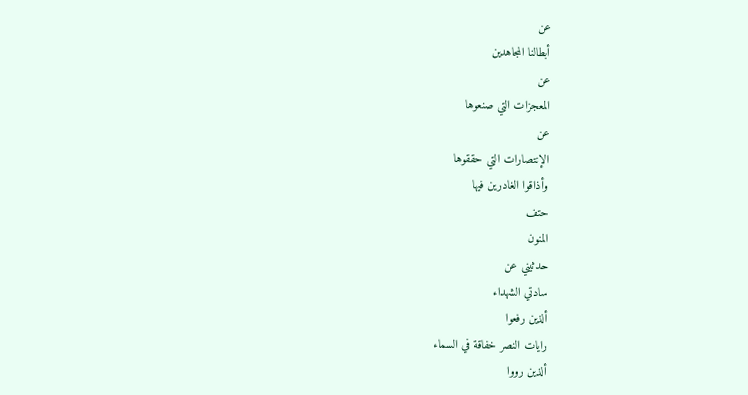عن
أبطالنا المجاهدين
عن
المعجزات التي صنعوها
عن
الإنتصارات التي حققوها
وأذاقوا الغادرين فيها
حتف
المنون
حدثيني عن
سادتي الشهداء
ألذين رفعوا
رايات النصر خفاقة في السماء
ألذين رووا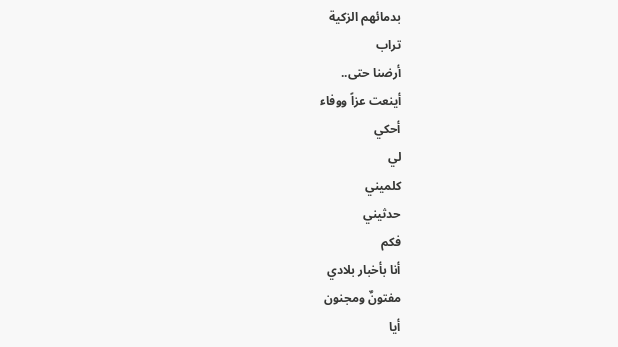بدمائهم الزكية
تراب
أرضنا حتى..
أينعت عزاً ووفاء
أحكي
لي
كلميني
حدثيني
فكم
أنا بأخبار بلادي
مفتونٌ ومجنون
أيا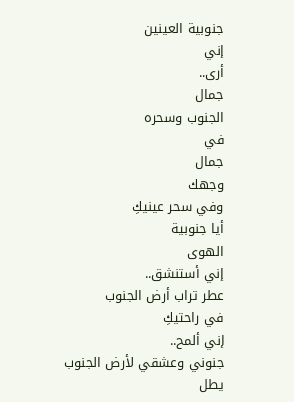جنوبية العينين
إني
أرى..
جمال
الجنوب وسحره
في
جمال
وجهك
وفي سحر عينيكِ
أيا جنوبية
الهوى
إني أستنشق..
عطر تراب أرض الجنوب
في راحتيكِ
إني ألمح..
جنوني وعشقي لأرض الجنوب
يطل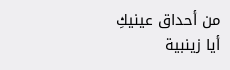من أحداق عينيكِ
أيا زينبية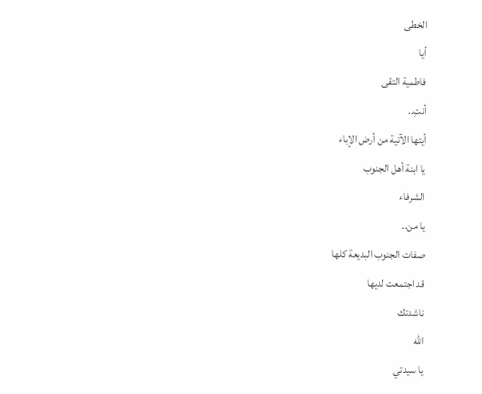الخطى
أيا
فاطمية التقى
أنتِ..
أيتها الآتية من أرض الإباء
يا ابنة أهل الجنوب
الشرفاء
يا من..
صفات الجنوب البديعة كلها
قد اجتمعت لديها
ناشدتك
الله
يا سيدتي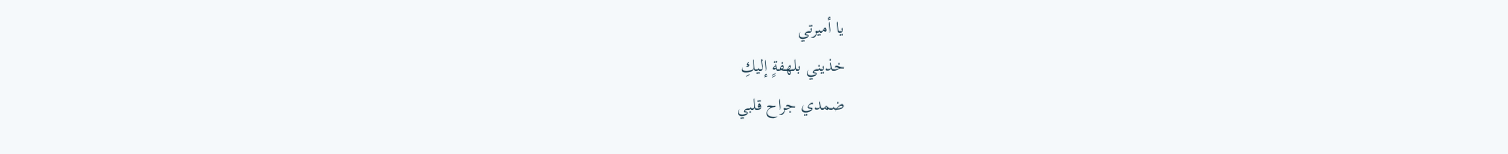يا أميرتي
خذيني بلهفةٍ إليكِ
ضمدي جراح قلبي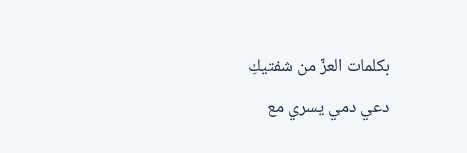بكلمات العزّ من شفتيكِ
دعي دمي يسري مع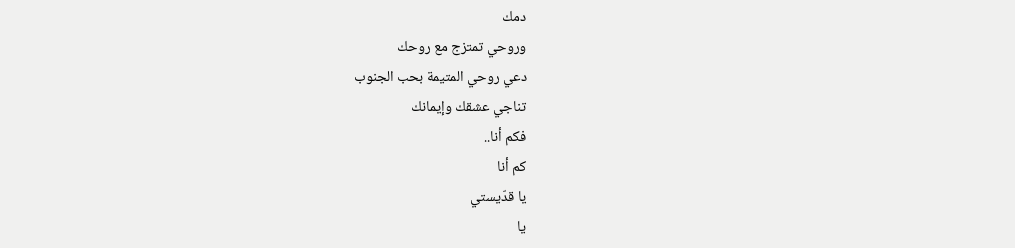دمك
وروحي تمتزج مع روحك
دعي روحي المتيمة بحب الجنوب
تناجي عشقك وإيمانك
فكم أنا..
كم أنا
يا قدّيستي
يا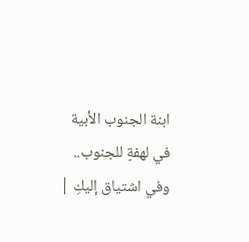ابنة الجنوب الأبية
في لهفةٍ للجنوب..
وفي اشتياق إليكِ |